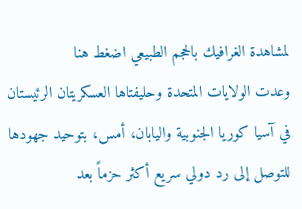لمشاهدة الغرافيك بالحجم الطبيعي اضغط هنا
وعدت الولايات المتحدة وحليفتاها العسكريتان الرئيستان في آسيا كوريا الجنوبية واليابان، أمس، بتوحيد جهودها للتوصل إلى رد دولي سريع أكثر حزماً بعد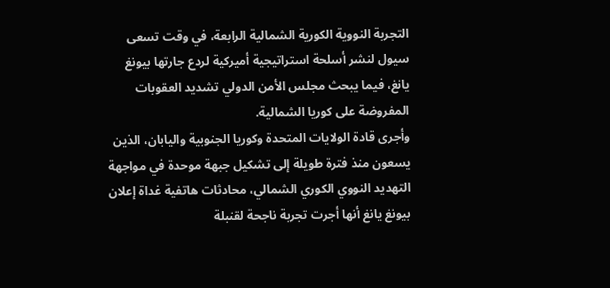التجربة النووية الكورية الشمالية الرابعة، في وقت تسعى سيول لنشر أسلحة استراتيجية أميركية لردع جارتها بيونغ يانغ، فيما يبحث مجلس الأمن الدولي تشديد العقوبات المفروضة على كوريا الشمالية.
وأجرى قادة الولايات المتحدة وكوريا الجنوبية واليابان، الذين يسعون منذ فترة طويلة إلى تشكيل جبهة موحدة في مواجهة التهديد النووي الكوري الشمالي، محادثات هاتفية غداة إعلان بيونغ يانغ أنها أجرت تجربة ناجحة لقنبلة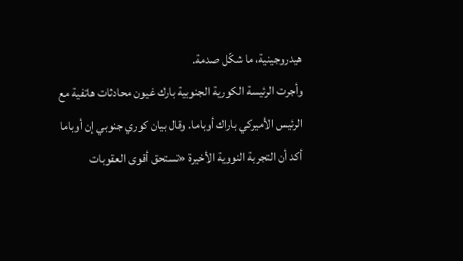هيدروجينية، ما شكّل صدمة.
وأجرت الرئيسة الكورية الجنوبية بارك غيون محادثات هاتفية مع الرئيس الأميركي باراك أوباما. وقال بيان كوري جنوبي إن أوباما أكد أن التجربة النووية الأخيرة «تستحق أقوى العقوبات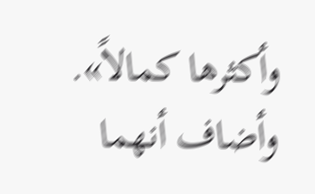وأكثرها كمالاً».
وأضاف أنهما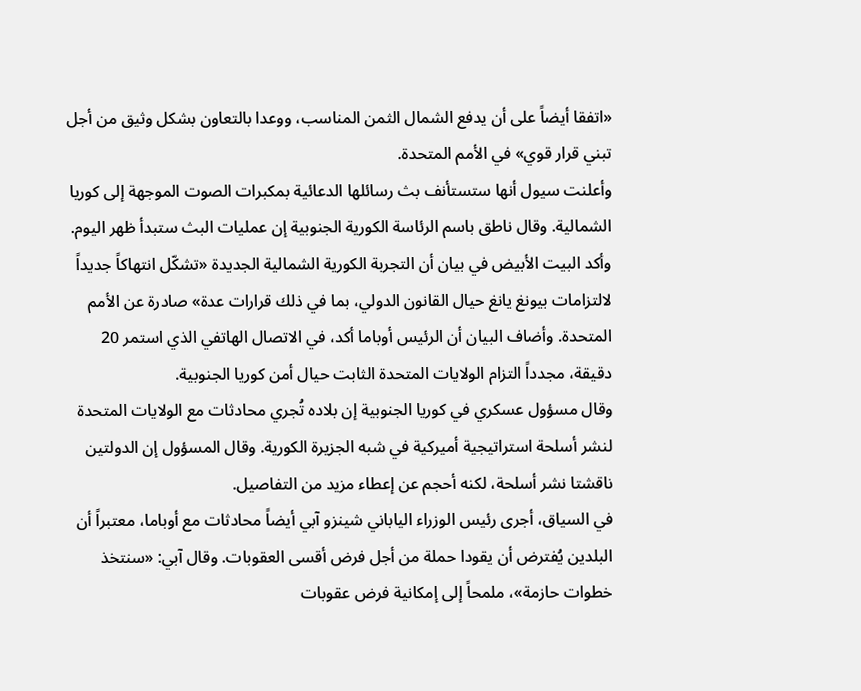«اتفقا أيضاً على أن يدفع الشمال الثمن المناسب، ووعدا بالتعاون بشكل وثيق من أجل تبني قرار قوي» في الأمم المتحدة.
وأعلنت سيول أنها ستستأنف بث رسائلها الدعائية بمكبرات الصوت الموجهة إلى كوريا الشمالية. وقال ناطق باسم الرئاسة الكورية الجنوبية إن عمليات البث ستبدأ ظهر اليوم.
وأكد البيت الأبيض في بيان أن التجربة الكورية الشمالية الجديدة «تشكّل انتهاكاً جديداً لالتزامات بيونغ يانغ حيال القانون الدولي، بما في ذلك قرارات عدة» صادرة عن الأمم المتحدة. وأضاف البيان أن الرئيس أوباما أكد، في الاتصال الهاتفي الذي استمر 20 دقيقة، مجدداً التزام الولايات المتحدة الثابت حيال أمن كوريا الجنوبية.
وقال مسؤول عسكري في كوريا الجنوبية إن بلاده تُجري محادثات مع الولايات المتحدة لنشر أسلحة استراتيجية أميركية في شبه الجزيرة الكورية. وقال المسؤول إن الدولتين ناقشتا نشر أسلحة، لكنه أحجم عن إعطاء مزيد من التفاصيل.
في السياق، أجرى رئيس الوزراء الياباني شينزو آبي أيضاً محادثات مع أوباما، معتبراً أن البلدين يُفترض أن يقودا حملة من أجل فرض أقسى العقوبات. وقال آبي: «سنتخذ خطوات حازمة»، ملمحاً إلى إمكانية فرض عقوبات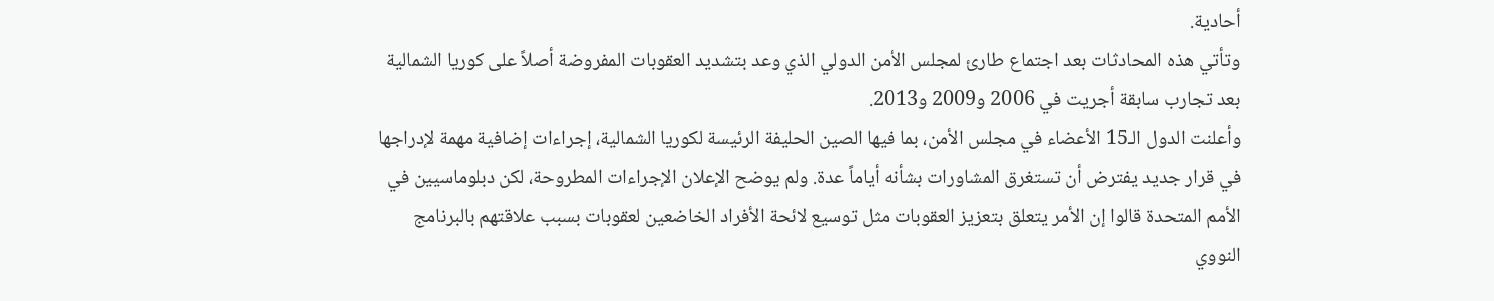أحادية.
وتأتي هذه المحادثات بعد اجتماع طارئ لمجلس الأمن الدولي الذي وعد بتشديد العقوبات المفروضة أصلاً على كوريا الشمالية بعد تجارب سابقة أجريت في 2006 و2009 و2013.
وأعلنت الدول الـ15 الأعضاء في مجلس الأمن، بما فيها الصين الحليفة الرئيسة لكوريا الشمالية، إجراءات إضافية مهمة لإدراجها في قرار جديد يفترض أن تستغرق المشاورات بشأنه أياماً عدة. ولم يوضح الإعلان الإجراءات المطروحة، لكن دبلوماسيين في الأمم المتحدة قالوا إن الأمر يتعلق بتعزيز العقوبات مثل توسيع لائحة الأفراد الخاضعين لعقوبات بسبب علاقتهم بالبرنامج النووي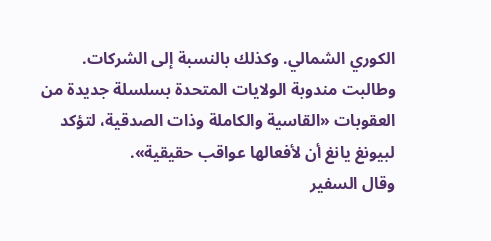الكوري الشمالي. وكذلك بالنسبة إلى الشركات.
وطالبت مندوبة الولايات المتحدة بسلسلة جديدة من العقوبات «القاسية والكاملة وذات الصدقية، لتؤكد لبيونغ يانغ أن لأفعالها عواقب حقيقية».
وقال السفير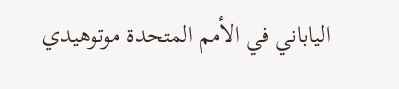الياباني في الأمم المتحدة موتوهيدي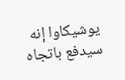يوشيكاوا إنه سيدفع باتجاه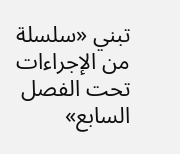تبني «سلسلة من الإجراءات تحت الفصل السابع»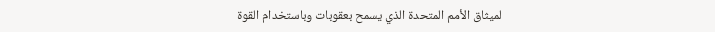لميثاق الأمم المتحدة الذي يسمح بعقوبات وباستخدام القوة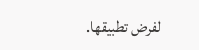لفرض تطبيقها.